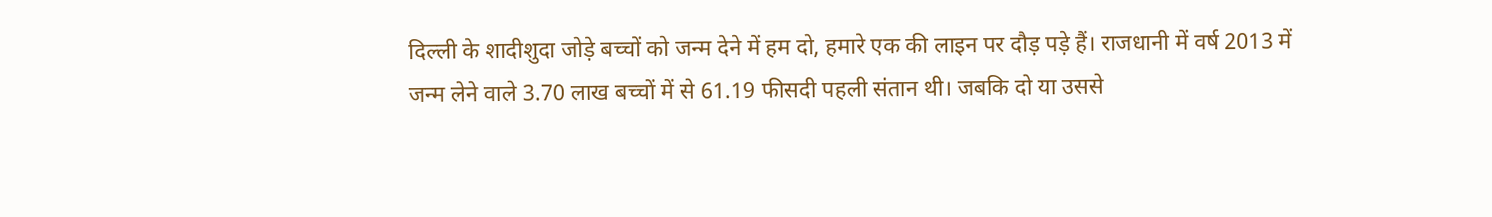दिल्ली के शादीशुदा जोड़े बच्चों को जन्म देने में हम दो, हमारे एक की लाइन पर दौड़ पड़े हैं। राजधानी में वर्ष 2013 में जन्म लेने वाले 3.70 लाख बच्चों में से 61.19 फीसदी पहली संतान थी। जबकि दो या उससे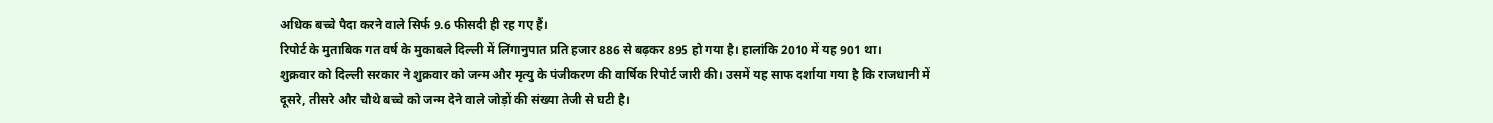अधिक बच्चे पैदा करने वाले सिर्फ 9.6 फीसदी ही रह गए हैं।
रिपोर्ट के मुताबिक गत वर्ष के मुकाबले दिल्ली में लिंगानुपात प्रति हजार 886 से बढ़कर 895 हो गया है। हालांकि 2010 में यह 901 था।
शुक्रवार को दिल्ली सरकार ने शुक्रवार को जन्म और मृत्यु के पंजीकरण की वार्षिक रिपोर्ट जारी की। उसमें यह साफ दर्शाया गया है कि राजधानी में दूसरे, तीसरे और चौथे बच्चे को जन्म देने वाले जोड़ों की संख्या तेजी से घटी है।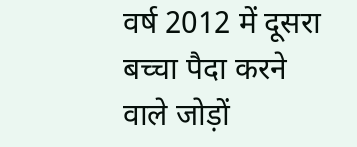वर्ष 2012 में दूसरा बच्चा पैदा करने वाले जोड़ों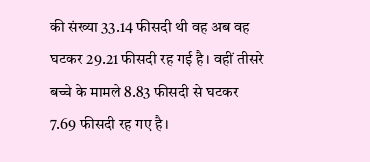की संख्या 33.14 फीसदी थी वह अब वह घटकर 29.21 फीसदी रह गई है। वहीं तीसरे बच्चे के मामले 8.83 फीसदी से घटकर 7.69 फीसदी रह गए है।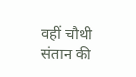वहीं चौथी संतान की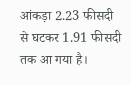आंकड़ा 2.23 फीसदी से घटकर 1.91 फीसदी तक आ गया है।